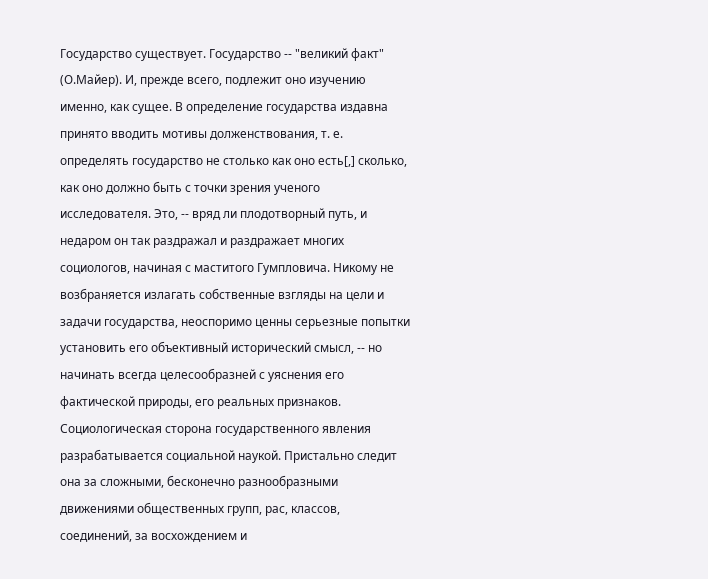Государство существует. Государство -- "великий факт" (О.Майер). И, прежде всего, подлежит оно изучению именно, как сущее. В определение государства издавна принято вводить мотивы долженствования, т. е. определять государство не столько как оно есть[,] сколько, как оно должно быть с точки зрения ученого исследователя. Это, -- вряд ли плодотворный путь, и недаром он так раздражал и раздражает многих социологов, начиная с маститого Гумпловича. Никому не возбраняется излагать собственные взгляды на цели и задачи государства, неоспоримо ценны серьезные попытки установить его объективный исторический смысл, -- но начинать всегда целесообразней с уяснения его фактической природы, его реальных признаков.
Социологическая сторона государственного явления разрабатывается социальной наукой. Пристально следит она за сложными, бесконечно разнообразными движениями общественных групп, рас, классов, соединений, за восхождением и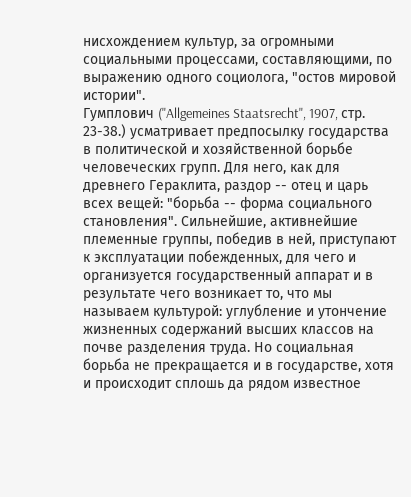нисхождением культур, за огромными социальными процессами, составляющими, по выражению одного социолога, "остов мировой истории".
Гумплович ("Allgemeines Staatsrecht", 1907, стр. 23-38.) усматривает предпосылку государства в политической и хозяйственной борьбе человеческих групп. Для него, как для древнего Гераклита, раздор -- отец и царь всех вещей: "борьба -- форма социального становления". Сильнейшие, активнейшие племенные группы, победив в ней, приступают к эксплуатации побежденных, для чего и организуется государственный аппарат и в результате чего возникает то, что мы называем культурой: углубление и утончение жизненных содержаний высших классов на почве разделения труда. Но социальная борьба не прекращается и в государстве, хотя и происходит сплошь да рядом известное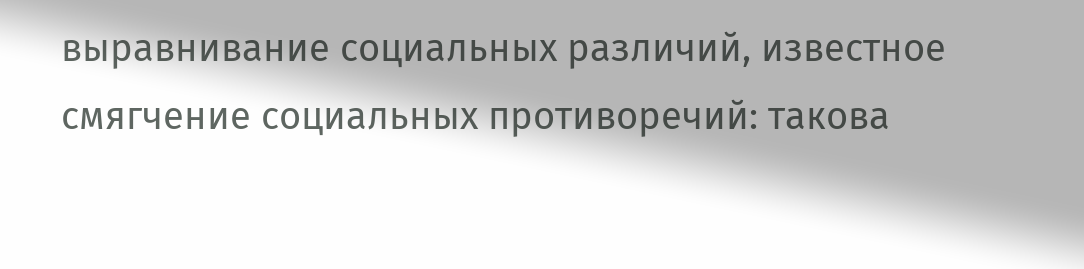выравнивание социальных различий, известное смягчение социальных противоречий: такова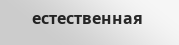естественная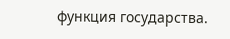функция государства.